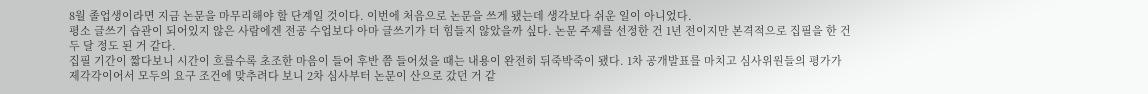8월 졸업생이라면 지금 논문을 마무리해야 할 단계일 것이다. 이번에 처음으로 논문을 쓰게 됐는데 생각보다 쉬운 일이 아니었다.
평소 글쓰기 습관이 되어있지 않은 사람에겐 전공 수업보다 아마 글쓰기가 더 힘들지 않았을까 싶다. 논문 주제를 선정한 건 1년 전이지만 본격적으로 집필을 한 건 두 달 정도 된 거 같다.
집필 기간이 짧다보니 시간이 흐를수록 초조한 마음이 들어 후반 쯤 들어섰을 때는 내용이 완전히 뒤죽박죽이 됐다. 1차 공개발표를 마치고 심사위원들의 평가가 제각각이어서 모두의 요구 조건에 맞추려다 보니 2차 심사부터 논문이 산으로 갔던 거 같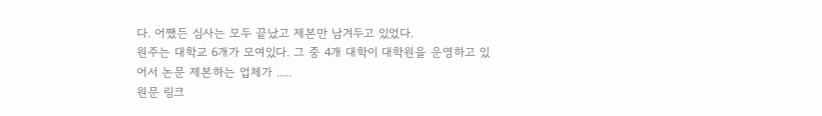다. 어쨌든 심사는 모두 끝났고 제본만 남겨두고 있었다.
원주는 대학교 6개가 모여있다. 그 중 4개 대학이 대학원을 운영하고 있어서 논문 제본하는 업체가 .....
원문 링크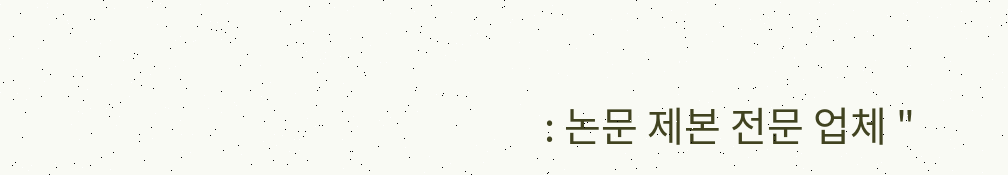: 논문 제본 전문 업체 "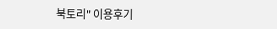북토리" 이용후기